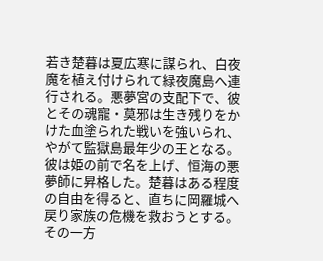若き楚暮は夏広寒に謀られ、白夜魔を植え付けられて緑夜魔島へ連行される。悪夢宮の支配下で、彼とその魂寵・莫邪は生き残りをかけた血塗られた戦いを強いられ、やがて監獄島最年少の王となる。彼は姫の前で名を上げ、恒海の悪夢師に昇格した。楚暮はある程度の自由を得ると、直ちに岡羅城へ戻り家族の危機を救おうとする。その一方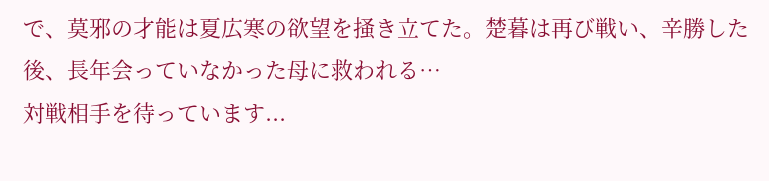で、莫邪の才能は夏広寒の欲望を掻き立てた。楚暮は再び戦い、辛勝した後、長年会っていなかった母に救われる…
対戦相手を待っています...